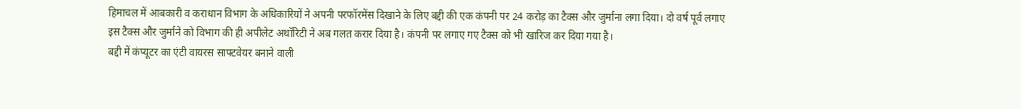हिमाचल में आबकारी व कराधान विभाग के अधिकारियों ने अपनी परफॉरमेंस दिखाने के लिए बद्दी की एक कंपनी पर 24 करोड़ का टैक्स और जुर्माना लगा दिया। दो वर्ष पूर्व लगाए इस टैक्स और जुर्माने को विभाग की ही अपीलेट अथॉरिटी ने अब गलत करार दिया है। कंपनी पर लगाए गए टैक्स को भी खारिज कर दिया गया है।
बद्दी में कंप्यूटर का एंटी वायरस साफ्टवेयर बनाने वाली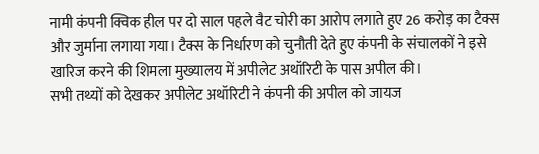नामी कंपनी क्विक हील पर दो साल पहले वैट चोरी का आरोप लगाते हुए 26 करोड़ का टैक्स और जुर्माना लगाया गया। टैक्स के निर्धारण को चुनौती देते हुए कंपनी के संचालकों ने इसे खारिज करने की शिमला मुख्यालय में अपीलेट अथॉरिटी के पास अपील की।
सभी तथ्यों को देखकर अपीलेट अथॉरिटी ने कंपनी की अपील को जायज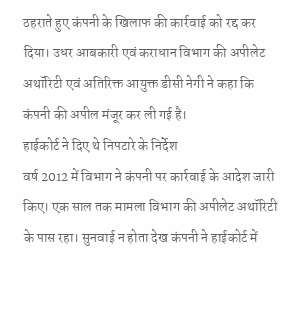ठहराते हुए कंपनी के खिलाफ की कार्रवाई को रद्द कर दिया। उधर आबकारी एवं कराधान विभाग की अपीलेट अथॉरिटी एवं अतिरिक्त आयुक्त डीसी नेगी ने कहा कि कंपनी की अपील मंजूर कर ली गई है।
हाईकोर्ट ने दिए थे निपटारे के निर्देश
वर्ष 2012 में विभाग ने कंपनी पर कार्रवाई के आदेश जारी किए। एक साल तक मामला विभाग की अपीलेट अथॉरिटी के पास रहा। सुनवाई न होता देख कंपनी ने हाईकोर्ट में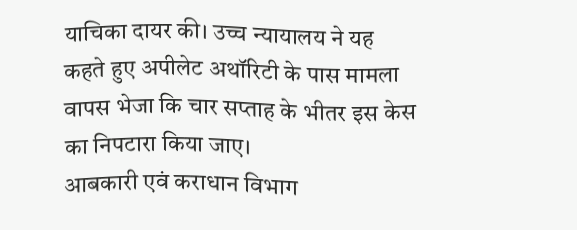याचिका दायर की। उच्च न्यायालय ने यह कहते हुए अपीलेट अथॉरिटी के पास मामला वापस भेजा कि चार सप्ताह के भीतर इस केस का निपटारा किया जाए।
आबकारी एवं कराधान विभाग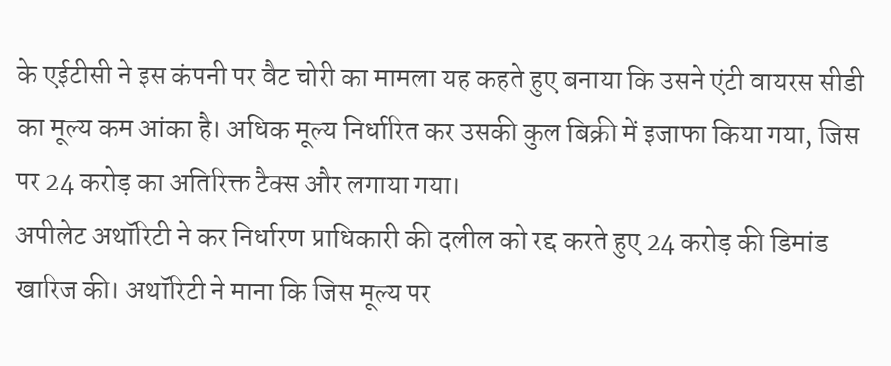के एईटीसी ने इस कंपनी पर वैट चोरी का मामला यह कहते हुए बनाया कि उसने एंटी वायरस सीडी का मूल्य कम आंका है। अधिक मूल्य निर्धारित कर उसकी कुल बिक्री में इजाफा किया गया, जिस पर 24 करोड़ का अतिरिक्त टैक्स और लगाया गया।
अपीलेट अथॉरिटी ने कर निर्धारण प्राधिकारी की दलील को रद्द करते हुए 24 करोड़ की डिमांड खारिज की। अथॉरिटी ने माना कि जिस मूल्य पर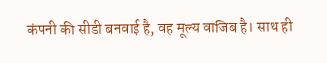कंपनी की सीडी बनवाई है, वह मूल्य वाजिब है। साथ ही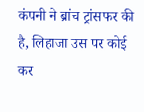कंपनी ने ब्रांच ट्रांसफर की है, लिहाजा उस पर कोई कर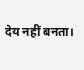देय नहीं बनता।